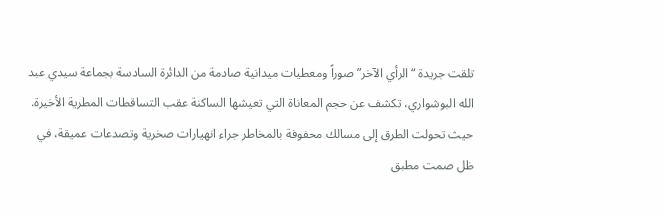تلقت جريدة “الرأي الآخر” صوراً ومعطيات ميدانية صادمة من الدائرة السادسة بجماعة سيدي عبد الله البوشواري، تكشف عن حجم المعاناة التي تعيشها الساكنة عقب التساقطات المطرية الأخيرة. حيث تحولت الطرق إلى مسالك محفوفة بالمخاطر جراء انهيارات صخرية وتصدعات عميقة، في ظل صمت مطبق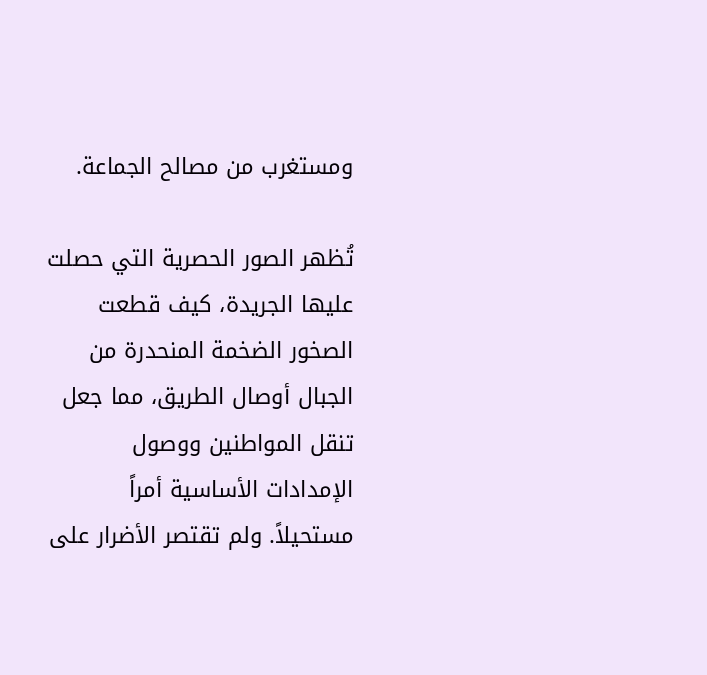ومستغرب من مصالح الجماعة.

تُظهر الصور الحصرية التي حصلت عليها الجريدة، كيف قطعت الصخور الضخمة المنحدرة من الجبال أوصال الطريق، مما جعل تنقل المواطنين ووصول الإمدادات الأساسية أمراً مستحيلاً. ولم تقتصر الأضرار على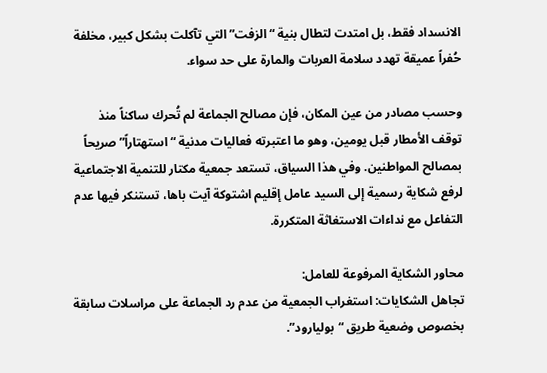الانسداد فقط، بل امتدت لتطال بنية “الزفت” التي تآكلت بشكل كبير، مخلفة حُفراً عميقة تهدد سلامة العربات والمارة على حد سواء.

وحسب مصادر من عين المكان، فإن مصالح الجماعة لم تُحرك ساكناً منذ توقف الأمطار قبل يومين، وهو ما اعتبرته فعاليات مدنية “استهتاراً” صريحاً بمصالح المواطنين. وفي هذا السياق، تستعد جمعية مكتار للتنمية الاجتماعية لرفع شكاية رسمية إلى السيد عامل إقليم اشتوكة آيت باها، تستنكر فيها عدم التفاعل مع نداءات الاستغاثة المتكررة.

محاور الشكاية المرفوعة للعامل:
تجاهل الشكايات: استغراب الجمعية من عدم رد الجماعة على مراسلات سابقة بخصوص وضعية طريق “بوليارود”.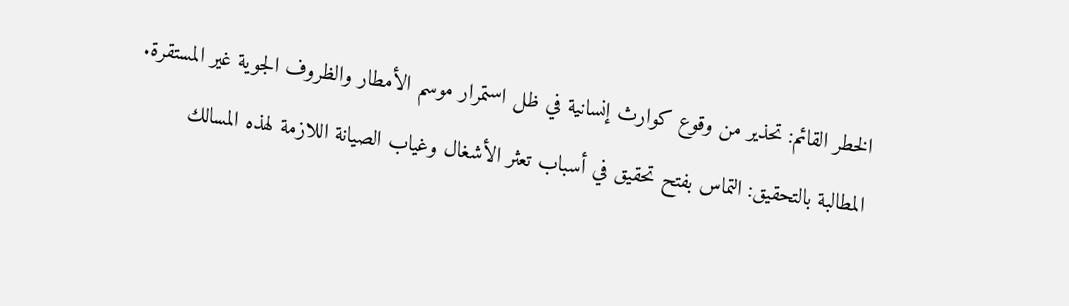الخطر القائم: تحذير من وقوع كوارث إنسانية في ظل استمرار موسم الأمطار والظروف الجوية غير المستقرة.
المطالبة بالتحقيق: التماس بفتح تحقيق في أسباب تعثر الأشغال وغياب الصيانة اللازمة لهذه المسالك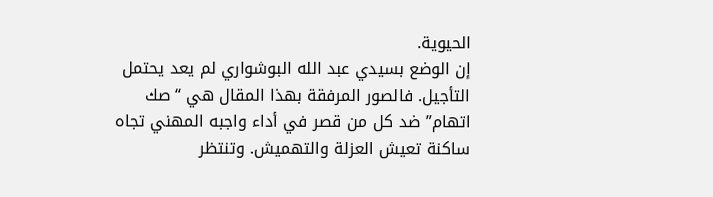الحيوية.
إن الوضع بسيدي عبد الله البوشواري لم يعد يحتمل التأجيل. فالصور المرفقة بهذا المقال هي “صك اتهام” ضد كل من قصر في أداء واجبه المهني تجاه ساكنة تعيش العزلة والتهميش. وتنتظر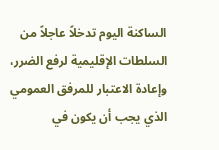الساكنة اليوم تدخلاً عاجلاً من السلطات الإقليمية لرفع الضرر، وإعادة الاعتبار للمرفق العمومي الذي يجب أن يكون في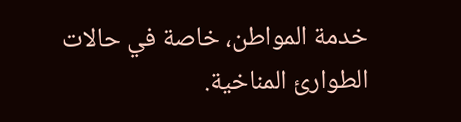خدمة المواطن، خاصة في حالات الطوارئ المناخية.